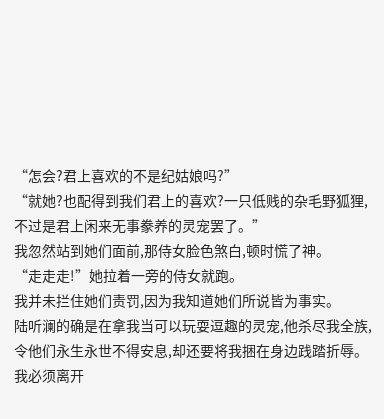“怎会?君上喜欢的不是纪姑娘吗?”
“就她?也配得到我们君上的喜欢?一只低贱的杂毛野狐狸,不过是君上闲来无事豢养的灵宠罢了。”
我忽然站到她们面前,那侍女脸色煞白,顿时慌了神。
“走走走!”她拉着一旁的侍女就跑。
我并未拦住她们责罚,因为我知道她们所说皆为事实。
陆听澜的确是在拿我当可以玩耍逗趣的灵宠,他杀尽我全族,令他们永生永世不得安息,却还要将我捆在身边践踏折辱。
我必须离开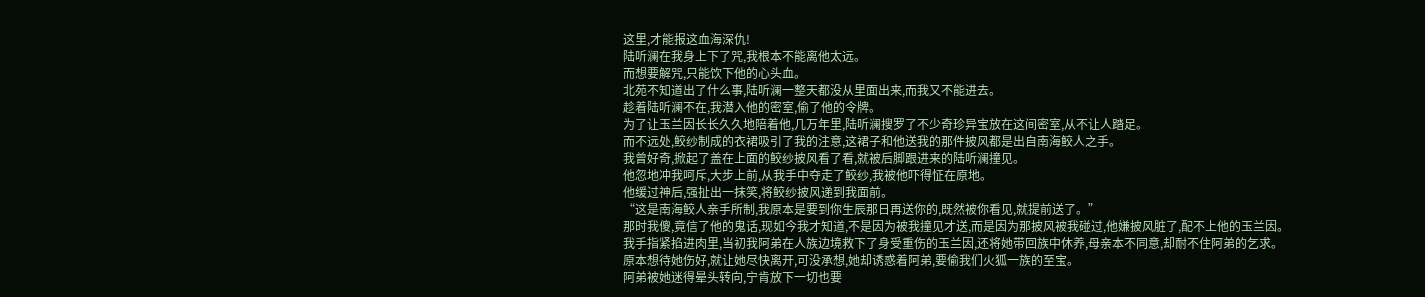这里,才能报这血海深仇!
陆听澜在我身上下了咒,我根本不能离他太远。
而想要解咒,只能饮下他的心头血。
北苑不知道出了什么事,陆听澜一整天都没从里面出来,而我又不能进去。
趁着陆听澜不在,我潜入他的密室,偷了他的令牌。
为了让玉兰因长长久久地陪着他,几万年里,陆听澜搜罗了不少奇珍异宝放在这间密室,从不让人踏足。
而不远处,鲛纱制成的衣裙吸引了我的注意,这裙子和他送我的那件披风都是出自南海鲛人之手。
我曾好奇,掀起了盖在上面的鲛纱披风看了看,就被后脚跟进来的陆听澜撞见。
他忽地冲我呵斥,大步上前,从我手中夺走了鲛纱,我被他吓得怔在原地。
他缓过神后,强扯出一抹笑,将鲛纱披风递到我面前。
“这是南海鲛人亲手所制,我原本是要到你生辰那日再送你的,既然被你看见,就提前送了。”
那时我傻,竟信了他的鬼话,现如今我才知道,不是因为被我撞见才送,而是因为那披风被我碰过,他嫌披风脏了,配不上他的玉兰因。
我手指紧掐进肉里,当初我阿弟在人族边境救下了身受重伤的玉兰因,还将她带回族中休养,母亲本不同意,却耐不住阿弟的乞求。
原本想待她伤好,就让她尽快离开,可没承想,她却诱惑着阿弟,要偷我们火狐一族的至宝。
阿弟被她迷得晕头转向,宁肯放下一切也要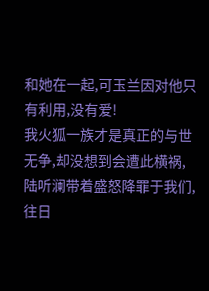和她在一起,可玉兰因对他只有利用,没有爱!
我火狐一族才是真正的与世无争,却没想到会遭此横祸,陆听澜带着盛怒降罪于我们,往日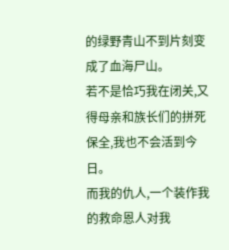的绿野青山不到片刻变成了血海尸山。
若不是恰巧我在闭关,又得母亲和族长们的拼死保全,我也不会活到今日。
而我的仇人,一个装作我的救命恩人对我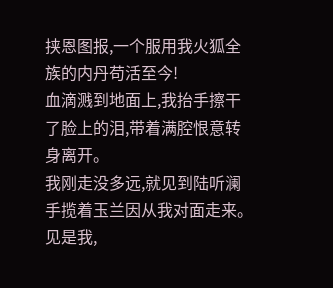挟恩图报,一个服用我火狐全族的内丹苟活至今!
血滴溅到地面上,我抬手擦干了脸上的泪,带着满腔恨意转身离开。
我刚走没多远,就见到陆听澜手揽着玉兰因从我对面走来。
见是我,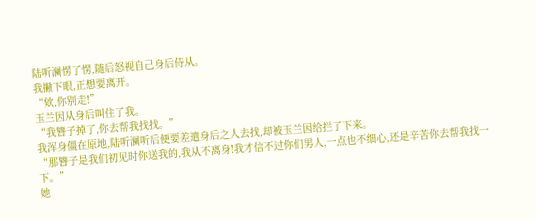陆听澜愣了愣,随后怒视自己身后侍从。
我撇下眼,正想要离开。
“欸,你别走!”
玉兰因从身后叫住了我。
“我簪子掉了,你去帮我找找。”
我浑身僵在原地,陆听澜听后便要差遣身后之人去找,却被玉兰因给拦了下来。
“那簪子是我们初见时你送我的,我从不离身!我才信不过你们男人,一点也不细心,还是辛苦你去帮我找一下。”
她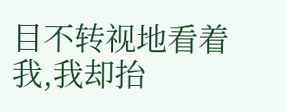目不转视地看着我,我却抬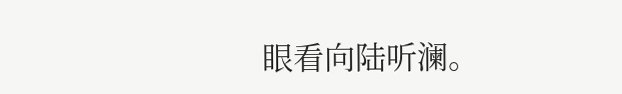眼看向陆听澜。